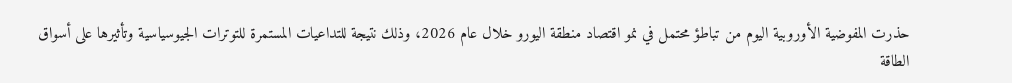حذرت المفوضية الأوروبية اليوم من تباطؤ محتمل في نمو اقتصاد منطقة اليورو خلال عام 2026، وذلك نتيجة للتداعيات المستمرة للتوترات الجيوسياسية وتأثيرها على أسواق الطاقة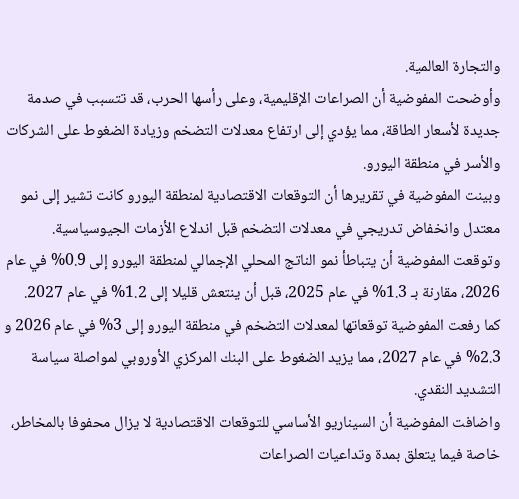والتجارة العالمية.
وأوضحت المفوضية أن الصراعات الإقليمية، وعلى رأسها الحرب، قد تتسبب في صدمة جديدة لأسعار الطاقة، مما يؤدي إلى ارتفاع معدلات التضخم وزيادة الضغوط على الشركات والأسر في منطقة اليورو.
وبينت المفوضية في تقريرها أن التوقعات الاقتصادية لمنطقة اليورو كانت تشير إلى نمو معتدل وانخفاض تدريجي في معدلات التضخم قبل اندلاع الأزمات الجيوسياسية.
وتوقعت المفوضية أن يتباطأ نمو الناتج المحلي الإجمالي لمنطقة اليورو إلى 0.9% في عام 2026، مقارنة بـ 1.3% في عام 2025، قبل أن ينتعش قليلا إلى 1.2% في عام 2027.
كما رفعت المفوضية توقعاتها لمعدلات التضخم في منطقة اليورو إلى 3% في عام 2026 و 2.3% في عام 2027، مما يزيد الضغوط على البنك المركزي الأوروبي لمواصلة سياسة التشديد النقدي.
واضافت المفوضية أن السيناريو الأساسي للتوقعات الاقتصادية لا يزال محفوفا بالمخاطر، خاصة فيما يتعلق بمدة وتداعيات الصراعات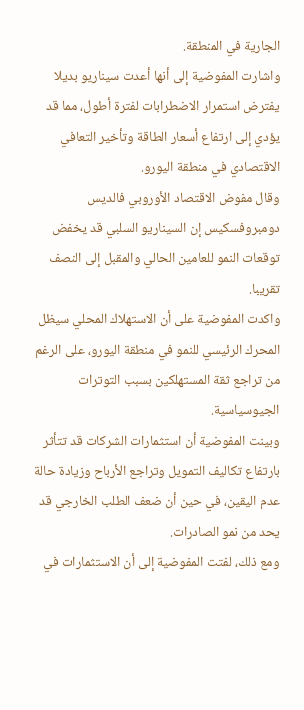الجارية في المنطقة.
واشارت المفوضية إلى أنها أعدت سيناريو بديلا يفترض استمرار الاضطرابات لفترة أطول، مما قد يؤدي إلى ارتفاع أسعار الطاقة وتأخير التعافي الاقتصادي في منطقة اليورو.
وقال مفوض الاقتصاد الأوروبي فالديس دومبروفسكيس إن السيناريو السلبي قد يخفض توقعات النمو للعامين الحالي والمقبل إلى النصف تقريبا.
واكدت المفوضية على أن الاستهلاك المحلي سيظل المحرك الرئيسي للنمو في منطقة اليورو، على الرغم من تراجع ثقة المستهلكين بسبب التوترات الجيوسياسية.
وبينت المفوضية أن استثمارات الشركات قد تتأثر بارتفاع تكاليف التمويل وتراجع الأرباح وزيادة حالة عدم اليقين، في حين أن ضعف الطلب الخارجي قد يحد من نمو الصادرات.
ومع ذلك، لفتت المفوضية إلى أن الاستثمارات في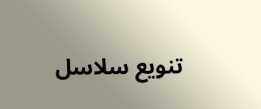تنويع سلاسل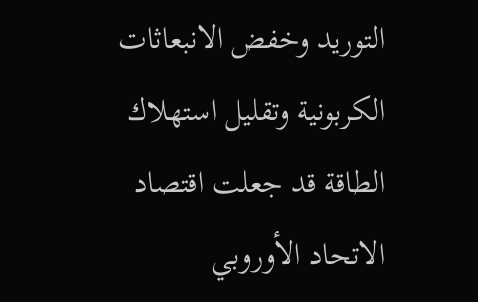التوريد وخفض الانبعاثات الكربونية وتقليل استهلاك الطاقة قد جعلت اقتصاد الاتحاد الأوروبي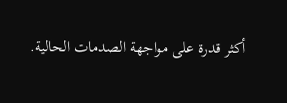أكثر قدرة على مواجهة الصدمات الحالية.